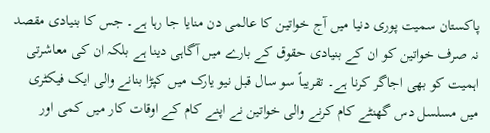پاکستان سمیت پوری دنیا میں آج خواتین کا عالمی دن منایا جا رہا ہے۔ جس کا بنیادی مقصد نہ صرف خواتین کو ان کے بنیادی حقوق کے بارے میں آگاہی دینا ہے بلکہ ان کی معاشرتی اہمیت کو بھی اجاگر کرنا ہے۔ تقریباً سو سال قبل نیو یارک میں کپڑا بنانے والی ایک فیکٹری میں مسلسل دس گھنٹے کام کرنے والی خواتین نے اپنے کام کے اوقات کار میں کمی اور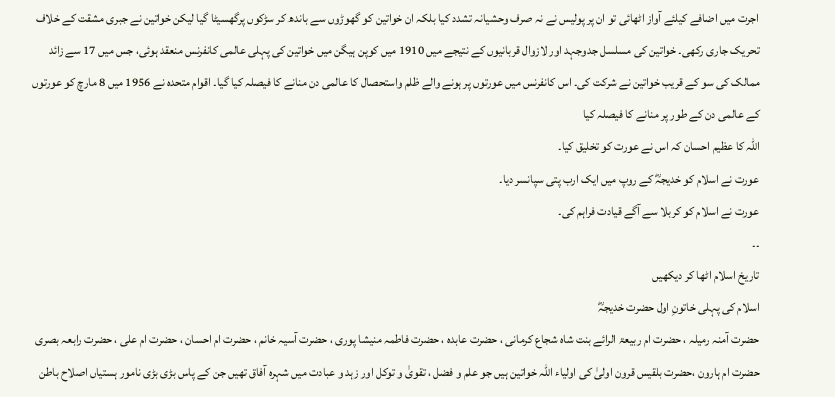اجرت میں اضافے کیلئے آواز اٹھائی تو ان پر پولیس نے نہ صرف وحشیانہ تشدد کیا بلکہ ان خواتین کو گھوڑوں سے باندھ کر سڑکوں پرگھسیٹا گیا لیکن خواتین نے جبری مشقت کے خلاف تحریک جاری رکھی۔ خواتین کی مسلسل جدوجہد اور لازوال قربانیوں کے نتیجے میں 1910 میں کوپن ہیگن میں خواتین کی پہلی عالمی کانفرنس منعقد ہوئی، جس میں 17 سے زائد ممالک کی سو کے قریب خواتین نے شرکت کی۔ اس کانفرنس میں عورتوں پر ہونے والے ظلم واستحصال کا عالمی دن منانے کا فیصلہ کیا گیا۔ اقوام متحدہ نے 1956 میں 8 مارچ کو عورتوں کے عالمی دن کے طور پر منانے کا فیصلہ کیا
اللہ کا عظیم احسان کہ اس نے عورت کو تخلیق کیا۔
عورت نے اسلام کو خدیجہؓ کے روپ میں ایک ارب پتی سپانسر دیا۔
عورت نے اسلام کو کربلا سے آگے قیادت فراہم کی۔
۔۔
تاریخ اسلام اٹھا کر دیکھیں
اسلام کی پہلی خاتونِ اول حضرت خدیجہؓ
حضرت آمنہ رمیلہ ، حضرت ام ربیعۃ الرائے بنت شاہ شجاع کرمانی ، حضرت عابدہ ، حضرت فاطمہ منیشا پوری ، حضرت آسیہ خانم ، حضرت ام احسان ، حضرت ام علی ، حضرت رابعہ بصری حضرت ام ہارون ،حضرت بلقیس قرون اولیٰ کی اولیاء اللہ خواتین ہیں جو علم و فضل ، تقویٰ و توکل اور زہد و عبادت میں شہرہ آفاق تھیں جن کے پاس بڑی بڑی نامور ہستیاں اصلاح باطن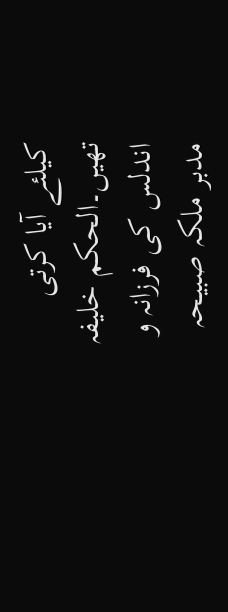کیلئے آیا کرتی تھیں۔الحکم خلیفہ اندلس کی فرزانہ و مدبر ملکہ صبیحہ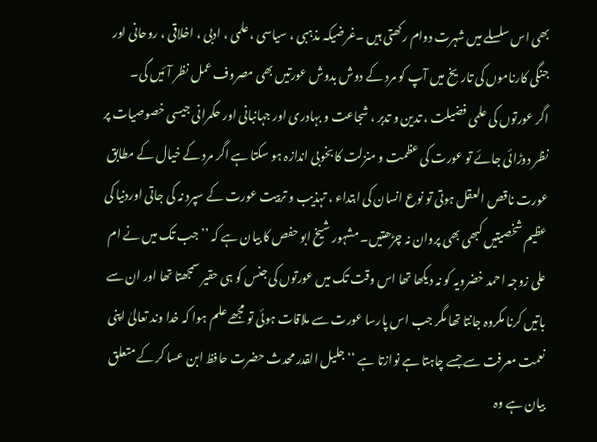بھی اس سلسلے میں شہرت دوام رکھتی ہیں ۔غرضیکہ مذہبی ، سیاسی ، علمی ، ادبی ، اخلاقی ، روحانی اور جنگی کارناموں کی تاریخ میں آپ کو مرد کے دوش بدوش عورتیں بھی مصروف عمل نظر آئیں گی۔
اگر عورتوں کی علمی فضیلت ، تدین و تدبر ، شجاعت و بہادری اور جہانبانی اور حکمرانی جیسی خصوصیات پر نظر دوڑائی جائے تو عورت کی عظمت و منزلت کا بخوبی اندازہ ہو سکتا ہے اگر مرد کے خیال کے مطابق عورت ناقص العقل ہوتی تو نوع انسان کی ابتداء ، تہذیب و تربیت عورت کے سپرد نہ کی جاتی اوردنیا کی عظیم شخصیتیں کبھی بھی پروان نہ چڑھتیں۔ مشہور شیخ ابو حفص کا بیان ہے کہ ’’ جب تک میں نے ام علی زوجہ احمد خضرویہ کو نہ دیکھا تھا اس وقت تک میں عورتوں کی جنس کو ہی حقیر سمجھتا تھا اور ان سے باتیں کرنا مکروہ جانتا تھا مگر جب اس پارسا عورت سے ملاقات ہوئی تو مجھے علم ہوا کہ خدا وند تعالیٰ اپنی نعمت معرفت سے جسے چاہتا ہے نوازتا ہے ‘‘ جلیل القدر محدث حضرت حافظ ابن عسا کر کے متعلق بیان ہے وہ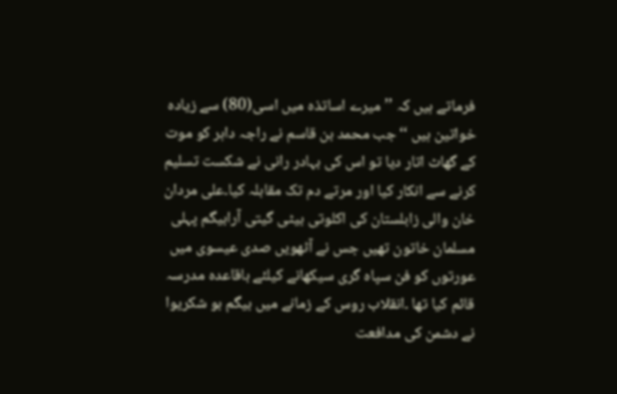فرماتے ہیں کہ ’’ میرے اساتذہ میں اسی(80) سے زیادہ خواتین ہیں ‘‘ جب محمد بن قاسم نے راجہ داہر کو موت کے گھاٹ اتار دیا تو اس کی بہادر رانی نے شکست تسلیم کرنے سے انکار کیا اور مرتے دم تک مقابلہ کیا۔علی مردان خان والی زابلستان کی اکلوتی بیٹی گیتی آرابیگم پہلی مسلمان خاتون تھیں جس نے آٹھویں صدی عیسوی میں عورتوں کو فن سپاہ گری سیکھانے کیلئے باقاعدہ مدرسہ قائم کیا تھا ۔انقلاب روس کے زمانے میں بیگم بو شکریوا نے دشمن کی مدافعت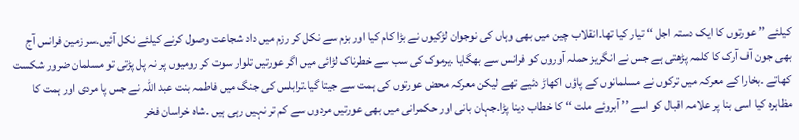کیلئے ’’ عورتوں کا ایک دستہ اجل ‘‘ تیار کیا تھا۔انقلاب چین میں بھی وہاں کی نوجوان لڑکیوں نے بڑا کام کیا اور بزم سے نکل کر رزم میں داد شجاعت وصول کرنے کیلئے نکل آئیں۔سر زمین فرانس آج بھی جون آف آرک کا کلمہ پڑھتی ہے جس نے انگریز حملہ آوروں کو فرانس سے بھگایا ۔یرموک کی سب سے خطرناک لڑائی میں اگر عورتیں تلوار سوت کر رومیوں پر نہ پل پڑتی تو مسلمان ضرور شکست کھاتے ۔بخارا کے معرکہ میں ترکوں نے مسلمانوں کے پاؤں اکھاڑ دئیے تھے لیکن معرکہ محض عورتوں کی ہمت سے جیتا گیا۔ترابلس کی جنگ میں فاطمہ بنت عبد اللہ نے جس پا مردی اور ہمت کا مظاہرہ کیا اسی بنا پر علامہ اقبال کو اسے ’’ آبروئے ملت ‘‘ کا خطاب دینا پڑا۔جہان بانی اور حکمرانی میں بھی عورتیں مردوں سے کم تر نہیں رہی ہیں ۔شاہ خراسان فخر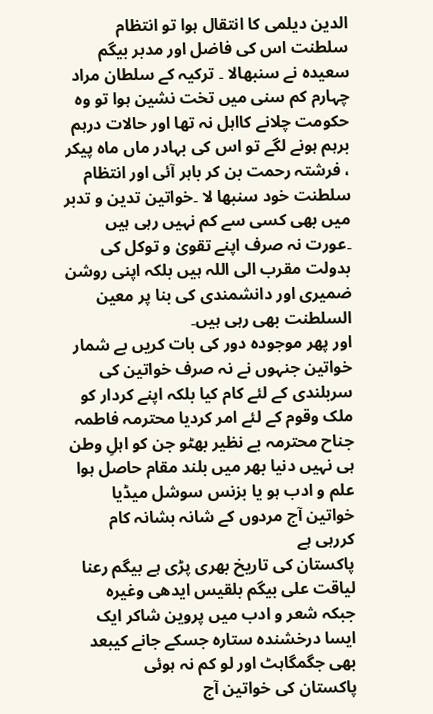الدین دیلمی کا انتقال ہوا تو انتظام سلطنت اس کی فاضل اور مدبر بیگم سعیدہ نے سنبھالا ۔ ترکیہ کے سلطان مراد چہارم کم سنی میں تخت نشین ہوا تو وہ حکومت چلانے کااہل نہ تھا اور حالات درہم برہم ہونے لگے تو اس کی بہادر ماں ماہ پیکر ، فرشتہ رحمت بن کر باہر آئی اور انتظام سلطنت خود سنبھا لا ۔خواتین تدین و تدبر میں بھی کسی سے کم نہیں رہی ہیں ۔عورت نہ صرف اپنے تقویٰ و توکل کی بدولت مقرب الی اللہ ہیں بلکہ اپنی روشن ضمیری اور دانشمندی کی بنا پر معین السلطنت بھی رہی ہیں۔
اور پھر موجودہ دور کی بات کریں بے شمار خواتین جنہوں نے نہ صرف خواتین کی سربلندی کے لئے کام کیا بلکہ اپنے کردار کو ملک وقوم کے لئے امر کردیا محترمہ فاطمہ جناح محترمہ بے نظیر بھٹو جن کو اہلِ وطن ہی نہیں دنیا بھر میں بلند مقام حاصل ہوا
علم و ادب ہو یا بزنس سوشل میڈیا خواتین آج مردوں کے شانہ بشانہ کام کررہی ہے
پاکستان کی تاریخ بھری پڑی ہے بیگم رعنا لیاقت علی بیگم بلقیس ایدھی وغیرہ جبکہ شعر و ادب میں پروین شاکر ایک ایسا درخشندہ ستارہ جسکے جانے کیبعد بھی جگمگاہٹ اور لو کم نہ ہوئی
پاکستان کی خواتین آج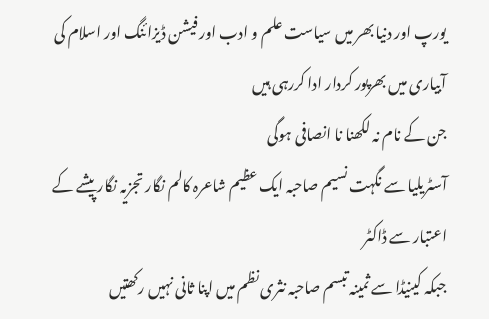یورپ اور دنیا بھر میں سیاست علم و ادب اور فیشن ڈیزائنگ اور اسلام کی آبیاری میں بھرپور کردار ادا کررہی ہیں
جن کے نام نہ لکھنا نا انصافی ہوگی
آسٹریلیا سے نگہت نسیم صاحبہ ایک عظیم شاعرہ کالم نگار تجزیہ نگار پیشے کے اعتبار سے ڈاکٹر
جبکہ کینیڈا سے ثمینہ تبسم صاحبہ نثری نظم میں اپنا ثانی نہیں رکھتیں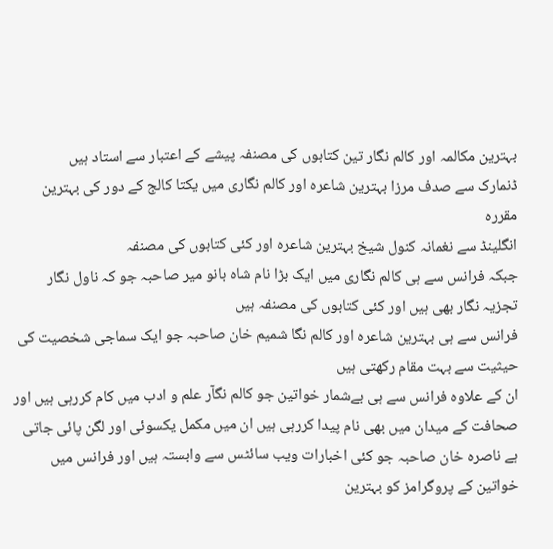بہترین مکالمہ اور کالم نگار تین کتابوں کی مصنفہ پیشے کے اعتبار سے استاد ہیں
ڈنمارک سے صدف مرزا بہترین شاعرہ اور کالم نگاری میں یکتا کالج کے دور کی بہترین مقررہ
انگلینڈ سے نغمانہ کنول شیخ بہترین شاعرہ اور کئی کتابوں کی مصنفہ
جبکہ فرانس سے ہی کالم نگاری میں ایک بڑا نام شاہ بانو میر صاحبہ جو کہ ناول نگار تجزیہ نگار بھی ہیں اور کئی کتابوں کی مصنفہ ہیں
فرانس سے ہی بہترین شاعرہ اور کالم نگا شمیم خان صاحبہ جو ایک سماجی شخصیت کی حیثيت سے بہت مقام رکھتی ہیں
ان کے علاوہ فرانس سے ہی بےشمار خواتین جو کالم نگآر علم و ادب میں کام کررہی ہیں اور صحافت کے میدان میں بھی نام پیدا کررہی ہیں ان میں مکمل یکسوئی اور لگن پائی جاتی ہے ناصرہ خان صاحبہ جو کئی اخبارات ویب سائٹس سے وابستہ ہیں اور فرانس میں خواتین کے پروگرامز کو بہترین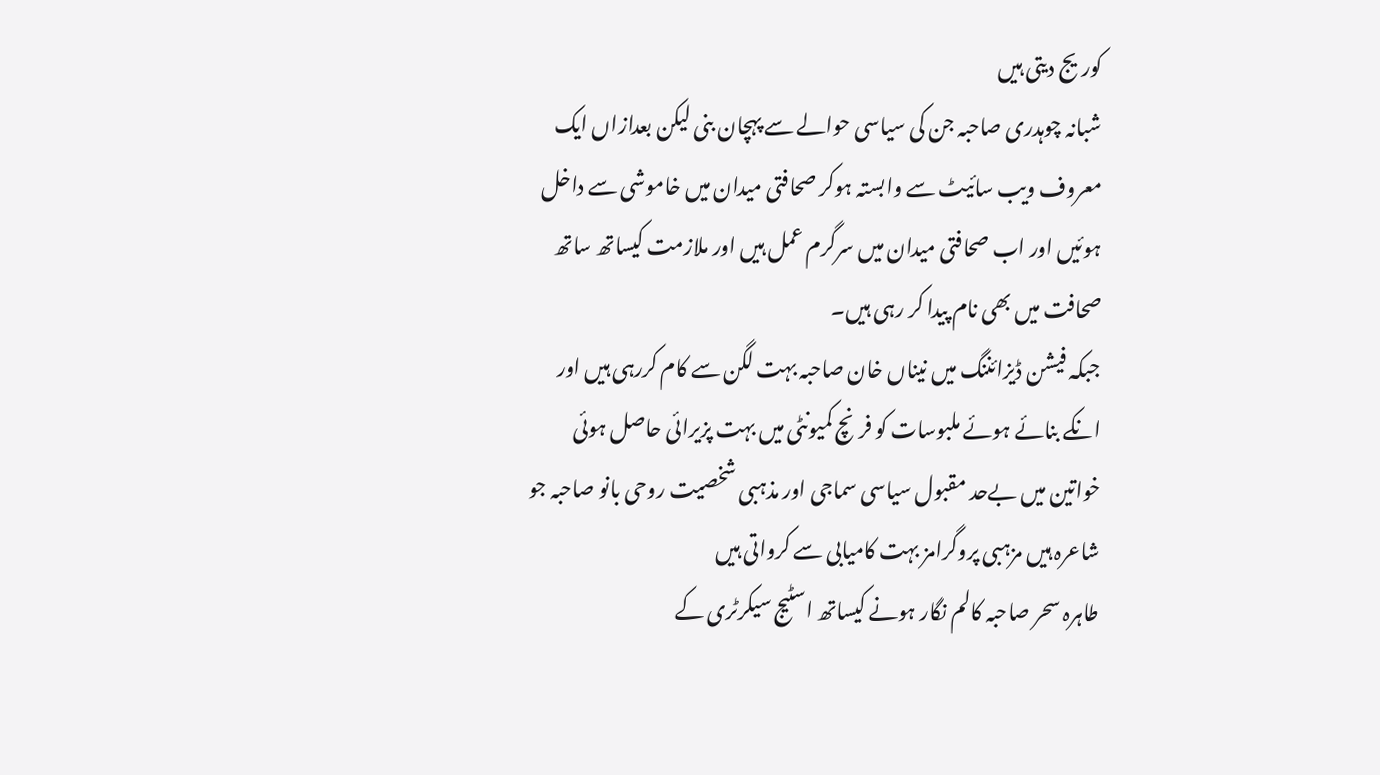کوریج دیتی ہیں
شبانہ چوہدری صاحبہ جن کی سیاسی حوالے سے پہچان بنی لیکن بعدازاں ایک معروف ویب سائیٹ سے وابستہ ہوکر صحافتی میدان میں خاموشی سے داخل ہوئیں اور اب صحافتی میدان میں سرگرم عمل ہیں اور ملازمت کیساتھ ساتھ صحافت میں بھی نام پیدا کر رہی ہیں۔
جبکہ فیشن ڈیزائننگ میں نیناں خان صاحبہ بہت لگن سے کام کررہی ہیں اور انکے بنائے ہوئے ملبوسات کو فرنچ کمیونٹی میں بہت پزیرائی حاصل ہوئی
خواتین میں بےحد مقبول سیاسی سماجی اور مذہبی شخصیت روحی بانو صاحبہ جو شاعرہ ہیں مزہبی پروگرامز بہت کامیابی سے کرواتی ہیں
طاہرہ سحر صاحبہ کالم نگار ہونے کیساتھ اسٹیج سیکرٹری کے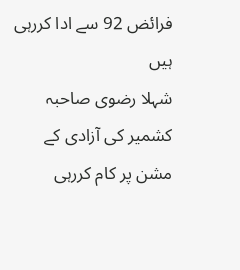فرائض 92 سے ادا کررہی ہیں
شہلا رضوی صاحبہ کشمیر کی آزادی کے مشن پر کام کررہی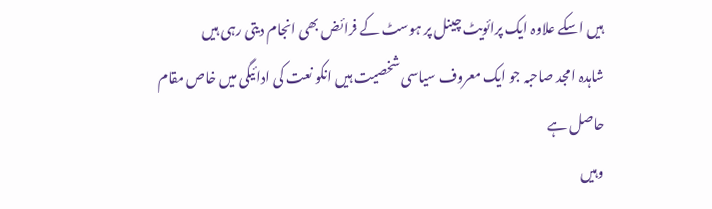ہیں اسکے علاوہ ایک پرائویٹ چینل پر ہوسٹ کے فرائض بھی انجام دیتی رہی ہیں
شاہدہ امجد صاحبہ جو ایک معروف سیاسی شخصیت ہیں انکو نعت کی ادائیگی میں خاص مقام حاصل ہے
وہیں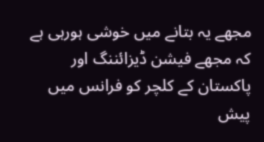مجھے یہ بتانے میں خوشی ہورہی ہے کہ مجھے فیشن ڈیزائننگ اور پاکستان کے کلچر کو فرانس میں پیش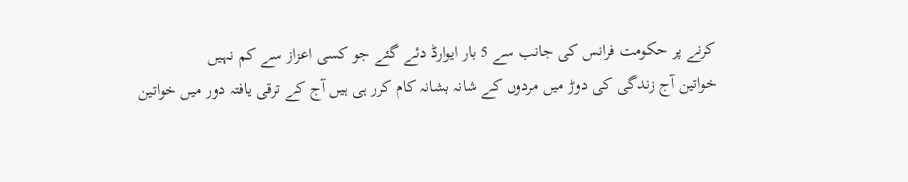کرنے پر حکومت فرانس کی جانب سے 5 بار ایوارڈ دئے گئے جو کسی اعزاز سے کم نہیں
خواتین آج زندگی کی دوڑ میں مردوں کے شانہ بشانہ کام کرر ہی ہیں آج کے ترقی یافتہ دور میں خواتین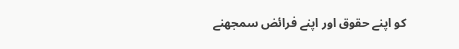کو اپنے حقوق اور اپنے فرائض سمجھنے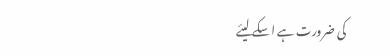کی ضرورت ہے اسکے لیئے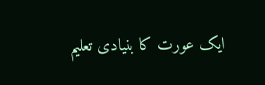ایک عورت کا بنیادی تعلیم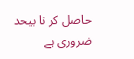حاصل کر نا بیحد ضروری ہے